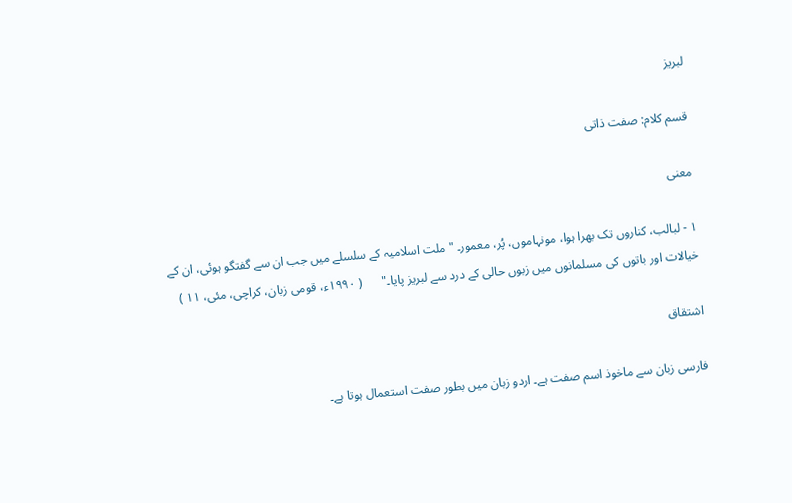لبریز

قسم کلام: صفت ذاتی

معنی

١ - لبالب، کناروں تک بھرا ہوا، مونہاموں، پُر، معمور۔ "ملت اسلامیہ کے سلسلے میں جب ان سے گفتگو ہوئی، ان کے خیالات اور باتوں کی مسلمانوں میں زبوں حالی کے درد سے لبریز پایا۔"      ( ١٩٩٠ء، قومی زبان، کراچی، مئی، ١١ )

اشتقاق

فارسی زبان سے ماخوذ اسم صفت ہے۔ اردو زبان میں بطور صفت استعمال ہوتا ہے۔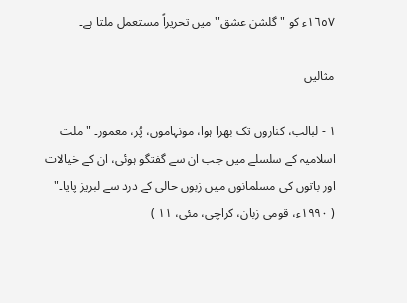١٦٥٧ء کو "گلشن عشق" میں تحریراً مستعمل ملتا ہے۔

مثالیں

١ - لبالب، کناروں تک بھرا ہوا، مونہاموں، پُر، معمور۔ "ملت اسلامیہ کے سلسلے میں جب ان سے گفتگو ہوئی، ان کے خیالات اور باتوں کی مسلمانوں میں زبوں حالی کے درد سے لبریز پایا۔"      ( ١٩٩٠ء، قومی زبان، کراچی، مئی، ١١ )